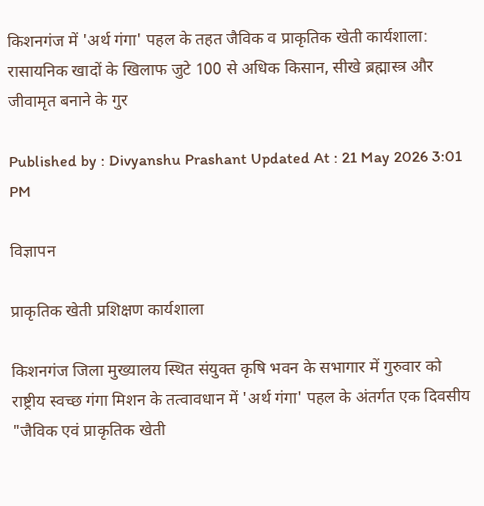किशनगंज में 'अर्थ गंगा' पहल के तहत जैविक व प्राकृतिक खेती कार्यशाला: रासायनिक खादों के खिलाफ जुटे 100 से अधिक किसान, सीखे ब्रह्मास्त्र और जीवामृत बनाने के गुर

Published by : Divyanshu Prashant Updated At : 21 May 2026 3:01 PM

विज्ञापन

प्राकृतिक खेती प्रशिक्षण कार्यशाला

किशनगंज जिला मुख्यालय स्थित संयुक्त कृषि भवन के सभागार में गुरुवार को राष्ट्रीय स्वच्छ गंगा मिशन के तत्वावधान में 'अर्थ गंगा' पहल के अंतर्गत एक दिवसीय "जैविक एवं प्राकृतिक खेती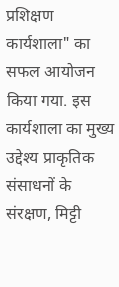प्रशिक्षण कार्यशाला" का सफल आयोजन किया गया. इस कार्यशाला का मुख्य उद्देश्य प्राकृतिक संसाधनों के संरक्षण, मिट्टी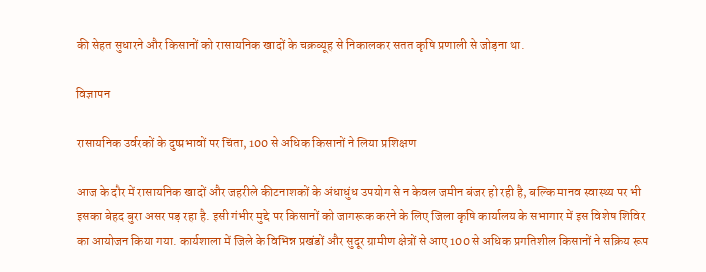की सेहत सुधारने और किसानों को रासायनिक खादों के चक्रव्यूह से निकालकर सतत कृषि प्रणाली से जोड़ना था.

विज्ञापन

रासायनिक उर्वरकों के दुष्प्रभावों पर चिंता, 100 से अधिक किसानों ने लिया प्रशिक्षण

आज के दौर में रासायनिक खादों और जहरीले कीटनाशकों के अंधाधुंध उपयोग से न केवल जमीन बंजर हो रही है, बल्कि मानव स्वास्थ्य पर भी इसका बेहद बुरा असर पड़ रहा है. इसी गंभीर मुद्दे पर किसानों को जागरूक करने के लिए जिला कृषि कार्यालय के सभागार में इस विशेष शिविर का आयोजन किया गया. कार्यशाला में जिले के विभिन्न प्रखंडों और सुदूर ग्रामीण क्षेत्रों से आए 100 से अधिक प्रगतिशील किसानों ने सक्रिय रूप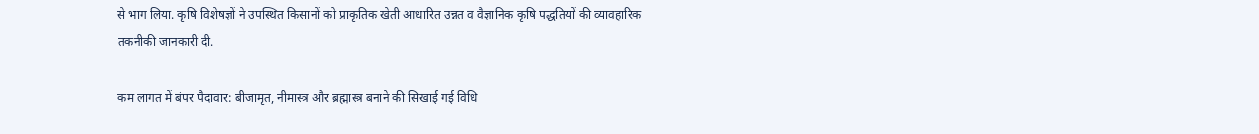से भाग लिया. कृषि विशेषज्ञों ने उपस्थित किसानों को प्राकृतिक खेती आधारित उन्नत व वैज्ञानिक कृषि पद्धतियों की व्यावहारिक तकनीकी जानकारी दी.

कम लागत में बंपर पैदावार: बीजामृत, नीमास्त्र और ब्रह्मास्त्र बनाने की सिखाई गई विधि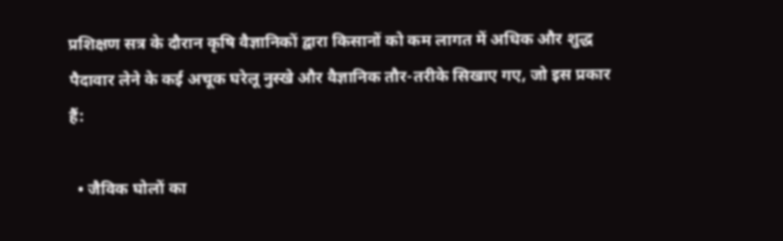प्रशिक्षण सत्र के दौरान कृषि वैज्ञानिकों द्वारा किसानों को कम लागत में अधिक और शुद्ध पैदावार लेने के कई अचूक घरेलू नुस्खे और वैज्ञानिक तौर-तरीके सिखाए गए, जो इस प्रकार हैं:

  • जैविक घोलों का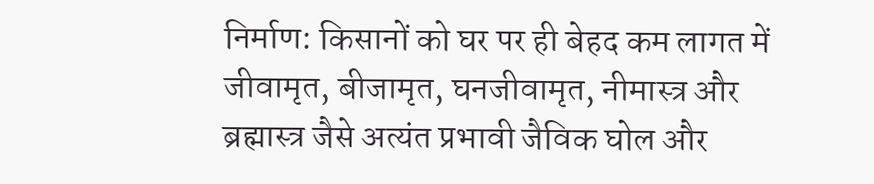निर्माण: किसानों को घर पर ही बेहद कम लागत में जीवामृत, बीजामृत, घनजीवामृत, नीमास्त्र और ब्रह्मास्त्र जैसे अत्यंत प्रभावी जैविक घोल और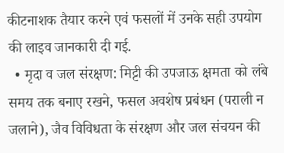कीटनाशक तैयार करने एवं फसलों में उनके सही उपयोग की लाइव जानकारी दी गई.
  • मृदा व जल संरक्षण: मिट्टी की उपजाऊ क्षमता को लंबे समय तक बनाए रखने, फसल अवशेष प्रबंधन (पराली न जलाने), जैव विविधता के संरक्षण और जल संचयन की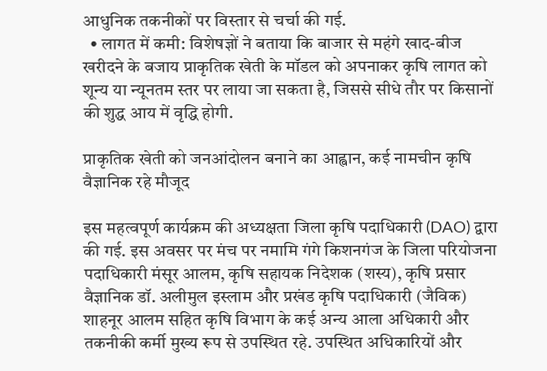आधुनिक तकनीकों पर विस्तार से चर्चा की गई.
  • लागत में कमी: विशेषज्ञों ने बताया कि बाजार से महंगे खाद-बीज खरीदने के बजाय प्राकृतिक खेती के मॉडल को अपनाकर कृषि लागत को शून्य या न्यूनतम स्तर पर लाया जा सकता है, जिससे सीधे तौर पर किसानों की शुद्ध आय में वृद्धि होगी.

प्राकृतिक खेती को जनआंदोलन बनाने का आह्वान, कई नामचीन कृषि वैज्ञानिक रहे मौजूद

इस महत्वपूर्ण कार्यक्रम की अध्यक्षता जिला कृषि पदाधिकारी (DAO) द्वारा की गई. इस अवसर पर मंच पर नमामि गंगे किशनगंज के जिला परियोजना पदाधिकारी मंसूर आलम, कृषि सहायक निदेशक (शस्य), कृषि प्रसार वैज्ञानिक डॉ. अलीमुल इस्लाम और प्रखंड कृषि पदाधिकारी (जैविक) शाहनूर आलम सहित कृषि विभाग के कई अन्य आला अधिकारी और तकनीकी कर्मी मुख्य रूप से उपस्थित रहे. उपस्थित अधिकारियों और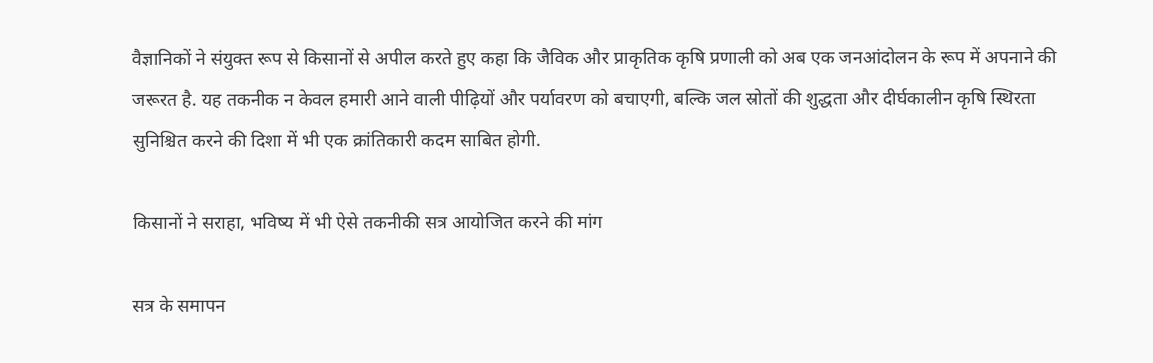वैज्ञानिकों ने संयुक्त रूप से किसानों से अपील करते हुए कहा कि जैविक और प्राकृतिक कृषि प्रणाली को अब एक जनआंदोलन के रूप में अपनाने की जरूरत है. यह तकनीक न केवल हमारी आने वाली पीढ़ियों और पर्यावरण को बचाएगी, बल्कि जल स्रोतों की शुद्धता और दीर्घकालीन कृषि स्थिरता सुनिश्चित करने की दिशा में भी एक क्रांतिकारी कदम साबित होगी.

किसानों ने सराहा, भविष्य में भी ऐसे तकनीकी सत्र आयोजित करने की मांग

सत्र के समापन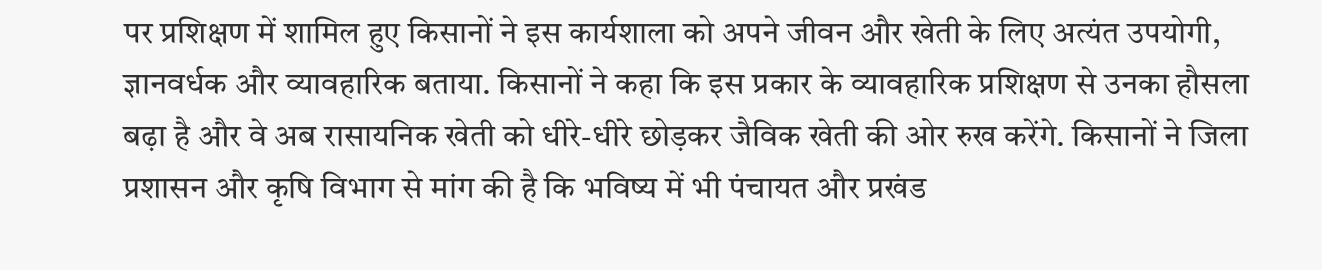पर प्रशिक्षण में शामिल हुए किसानों ने इस कार्यशाला को अपने जीवन और खेती के लिए अत्यंत उपयोगी, ज्ञानवर्धक और व्यावहारिक बताया. किसानों ने कहा कि इस प्रकार के व्यावहारिक प्रशिक्षण से उनका हौसला बढ़ा है और वे अब रासायनिक खेती को धीरे-धीरे छोड़कर जैविक खेती की ओर रुख करेंगे. किसानों ने जिला प्रशासन और कृषि विभाग से मांग की है कि भविष्य में भी पंचायत और प्रखंड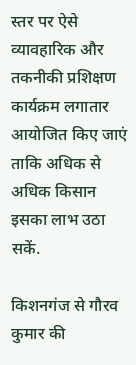स्तर पर ऐसे व्यावहारिक और तकनीकी प्रशिक्षण कार्यक्रम लगातार आयोजित किए जाएं ताकि अधिक से अधिक किसान इसका लाभ उठा सकें.

किशनगंज से गौरव कुमार की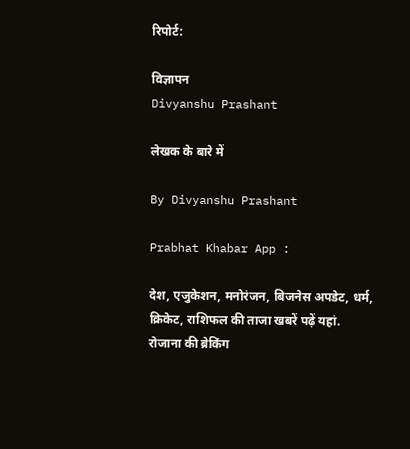रिपोर्ट:

विज्ञापन
Divyanshu Prashant

लेखक के बारे में

By Divyanshu Prashant

Prabhat Khabar App :

देश, एजुकेशन, मनोरंजन, बिजनेस अपडेट, धर्म, क्रिकेट, राशिफल की ताजा खबरें पढ़ें यहां. रोजाना की ब्रेकिंग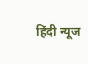हिंदी न्यूज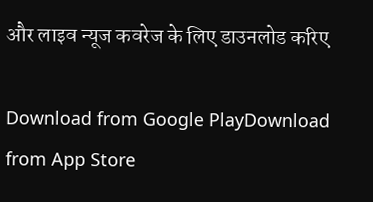और लाइव न्यूज कवरेज के लिए डाउनलोड करिए

Download from Google PlayDownload from App Store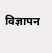विज्ञापन